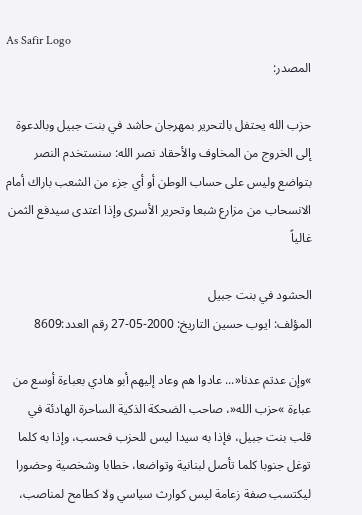As Safir Logo
المصدر:

حزب الله يحتفل بالتحرير بمهرجان حاشد في بنت جبيل وبالدعوة إلى الخروج من المخاوف والأحقاد نصر الله: سنستخدم النصر بتواضع وليس على حساب الوطن أو أي جزء من الشعب باراك أمام الانسحاب من مزارع شبعا وتحرير الأسرى وإذا اعتدى سيدفع الثمن غالياً

الحشود في بنت جبيل
المؤلف: ايوب حسين التاريخ: 2000-05-27 رقم العدد:8609

»وإن عدتم عدنا«... عادوا هم وعاد إليهم أبو هادي بعباءة أوسع من عباءة »حزب الله«، صاحب الضحكة الذكية الساحرة الهادئة في قلب بنت جبيل، فإذا به سيدا ليس للحزب فحسب، وإذا به كلما توغل جنوبا كلما تأصل لبنانية وتواضعا، خطابا وشخصية وحضورا ليكتسب صفة زعامة ليس كوارث سياسي ولا كطامح لمناصب،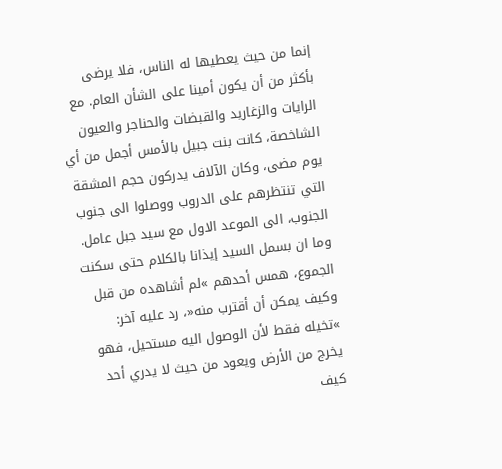إنما من حيث يعطيها له الناس، فلا يرضى بأكثر من أن يكون أمينا على الشأن العام. مع الرايات والزغاريد والقبضات والحناجر والعيون الشاخصة، كانت بنت جبيل بالأمس أجمل من أي يوم مضى، وكان الآلاف يدركون حجم المشقة التي تنتظرهم على الدروب ووصلوا الى جنوب الجنوب، الى الموعد الاول مع سيد جبل عامل. وما ان بسمل السيد إيذانا بالكلام حتى سكنت الجموع، همس أحدهم »لم أشاهده من قبل وكيف يمكن أن أقترب منه«، رد عليه آخر: »تخيله فقط لأن الوصول اليه مستحيل، فهو يخرج من الأرض ويعود من حيث لا يدري أحد كيف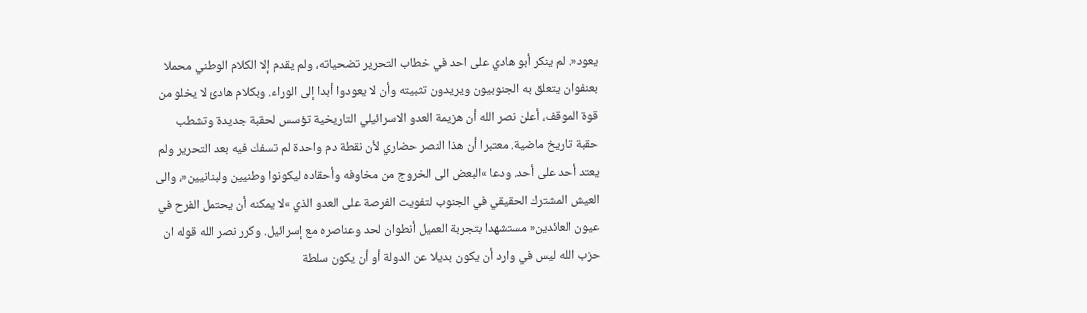يعود«. لم ينكر أبو هادي على احد في خطاب التحرير تضحياته، ولم يقدم إلا الكلام الوطني محملا بعنفوان يتعلق به الجنوبيون ويريدون تثبيته وأن لا يعودوا أبدا إلى الوراء. وبكلام هادئ لا يخلو من قوة الموقف، أعلن نصر الله أن هزيمة العدو الاسرائيلي التاريخية تؤسس لحقبة جديدة وتشطب حقبة تاريخ ماضية. معتبرا أن هذا النصر حضاري لأن نقطة دم واحدة لم تسفك فيه بعد التحرير ولم يعتد أحد على أحد. ودعا »البعض الى الخروج من مخاوفه وأحقاده ليكونوا وطنيين ولبنانيين«، والى العيش المشترك الحقيقي في الجنوب لتفويت الفرصة على العدو الذي »لا يمكنه أن يحتمل الفرح في عيون العائدين« مستشهدا بتجربة العميل أنطوان لحد وعناصره مع إسرائيل. وكرر نصر الله قوله ان حزب الله ليس في وارد أن يكون بديلا عن الدولة أو أن يكون سلطة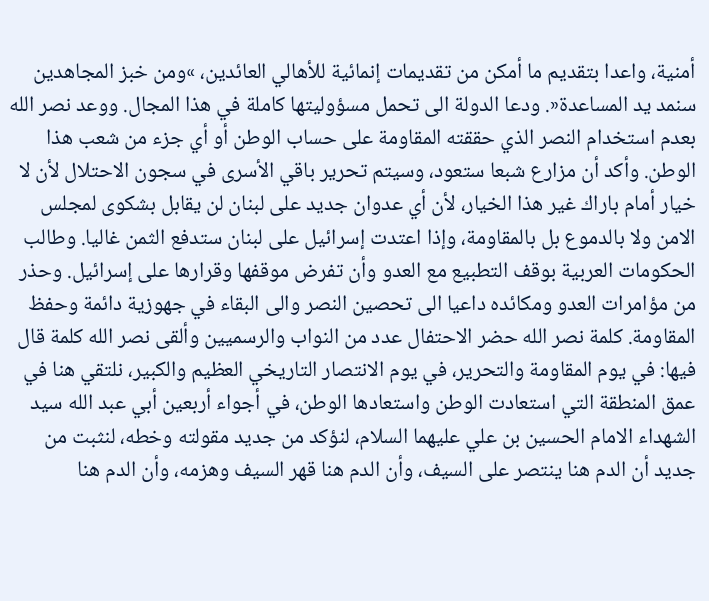أمنية، واعدا بتقديم ما أمكن من تقديمات إنمائية للأهالي العائدين، »ومن خبز المجاهدين سنمد يد المساعدة«. ودعا الدولة الى تحمل مسؤوليتها كاملة في هذا المجال. ووعد نصر الله بعدم استخدام النصر الذي حققته المقاومة على حساب الوطن أو أي جزء من شعب هذا الوطن. وأكد أن مزارع شبعا ستعود، وسيتم تحرير باقي الأسرى في سجون الاحتلال لأن لا خيار أمام باراك غير هذا الخيار، لأن أي عدوان جديد على لبنان لن يقابل بشكوى لمجلس الامن ولا بالدموع بل بالمقاومة، وإذا اعتدت إسرائيل على لبنان ستدفع الثمن غاليا. وطالب الحكومات العربية بوقف التطبيع مع العدو وأن تفرض موقفها وقرارها على إسرائيل. وحذر من مؤامرات العدو ومكائده داعيا الى تحصين النصر والى البقاء في جهوزية دائمة وحفظ المقاومة. كلمة نصر الله حضر الاحتفال عدد من النواب والرسميين وألقى نصر الله كلمة قال فيها: في يوم المقاومة والتحرير، في يوم الانتصار التاريخي العظيم والكبير، نلتقي هنا في عمق المنطقة التي استعادت الوطن واستعادها الوطن، في أجواء أربعين أبي عبد الله سيد الشهداء الامام الحسين بن علي عليهما السلام، لنؤكد من جديد مقولته وخطه، لنثبت من جديد أن الدم هنا ينتصر على السيف، وأن الدم هنا قهر السيف وهزمه، وأن الدم هنا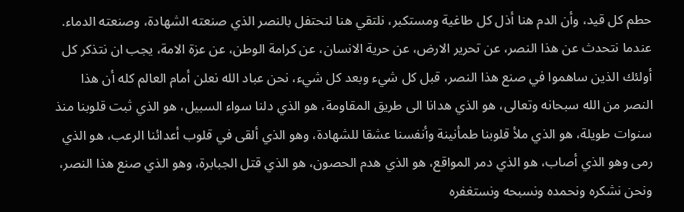حطم كل قيد، وأن الدم هنا أذل كل طاغية ومستكبر، نلتقي هنا لنحتفل بالنصر الذي صنعته الشهادة، وصنعته الدماء. عندما نتحدث عن هذا النصر، عن تحرير الارض، عن حرية الانسان، عن كرامة الوطن، عن عزة الامة، يجب ان نتذكر كل أولئك الذين ساهموا في صنع هذا النصر، قبل كل شيء وبعد كل شيء، نحن عباد الله نعلن أمام العالم كله أن هذا النصر من الله سبحانه وتعالى، هو الذي هدانا الى طريق المقاومة، هو الذي دلنا سواء السبيل، هو الذي ثبت قلوبنا منذ سنوات طويلة، هو الذي ملأ قلوبنا طمأنينة وأنفسنا عشقا للشهادة، وهو الذي ألقى في قلوب أعدائنا الرعب، هو الذي رمى وهو الذي أصاب، هو الذي دمر المواقع، هو الذي هدم الحصون، هو الذي قتل الجبابرة، وهو الذي صنع هذا النصر، ونحن نشكره ونحمده ونسبحه ونستغفره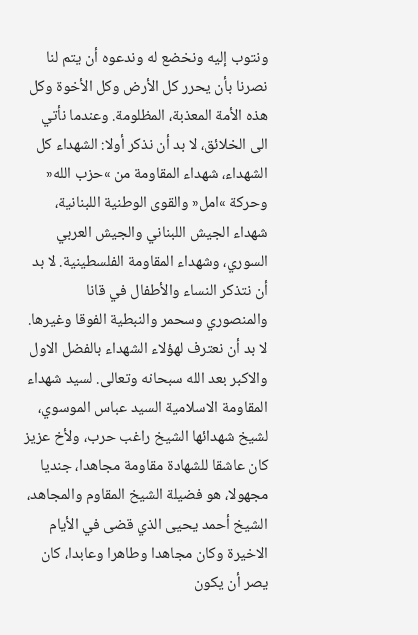ونتوب إليه ونخضع له وندعوه أن يتم لنا نصرنا بأن يحرر كل الأرض وكل الأخوة وكل هذه الأمة المعذبة، المظلومة. وعندما نأتي الى الخلائق، لا بد أن نذكر أولا: الشهداء كل الشهداء، شهداء المقاومة من »حزب الله« وحركة »امل« والقوى الوطنية اللبنانية، شهداء الجيش اللبناني والجيش العربي السوري، وشهداء المقاومة الفلسطينية. لا بد أن نتذكر النساء والأطفال في قانا والمنصوري وسحمر والنبطية الفوقا وغيرها. لا بد أن نعترف لهؤلاء الشهداء بالفضل الاول والاكبر بعد الله سبحانه وتعالى. لسيد شهداء المقاومة الاسلامية السيد عباس الموسوي، لشيخ شهدائها الشيخ راغب حرب، ولأخ عزيز كان عاشقا للشهادة مقاومة مجاهدا، جنديا مجهولا، هو فضيلة الشيخ المقاوم والمجاهد، الشيخ أحمد يحيى الذي قضى في الأيام الاخيرة وكان مجاهدا وطاهرا وعابدا، كان يصر أن يكون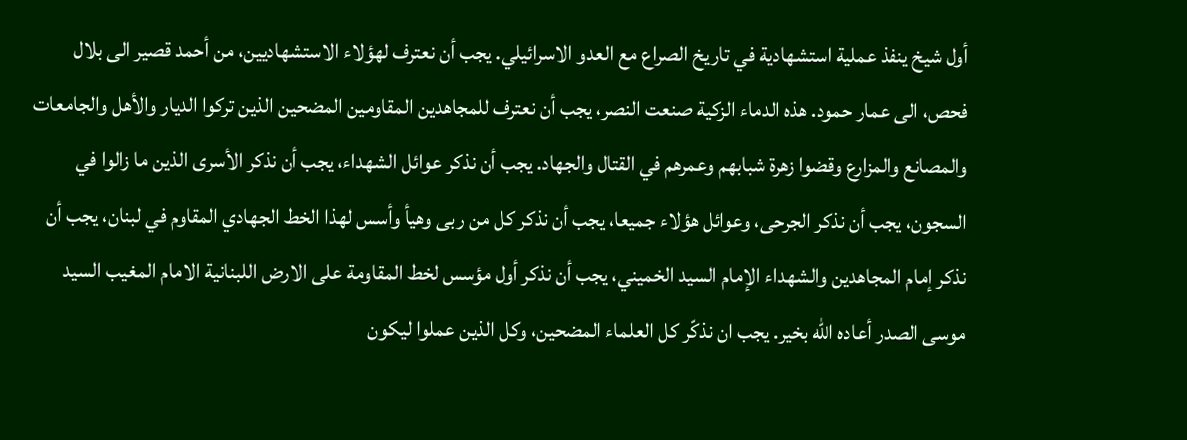أول شيخ ينفذ عملية استشهادية في تاريخ الصراع مع العدو الاسرائيلي. يجب أن نعترف لهؤلاء الاستشهاديين، من أحمد قصير الى بلال فحص، الى عمار حمود. هذه الدماء الزكية صنعت النصر، يجب أن نعترف للمجاهدين المقاومين المضحين الذين تركوا الديار والأهل والجامعات والمصانع والمزارع وقضوا زهرة شبابهم وعمرهم في القتال والجهاد. يجب أن نذكر عوائل الشهداء، يجب أن نذكر الأسرى الذين ما زالوا في السجون، يجب أن نذكر الجرحى، وعوائل هؤلاء جميعا، يجب أن نذكر كل من ربى وهيأ وأسس لهذا الخط الجهادي المقاوم في لبنان، يجب أن نذكر إمام المجاهدين والشهداء الإمام السيد الخميني، يجب أن نذكر أول مؤسس لخط المقاومة على الارض اللبنانية الامام المغيب السيد موسى الصدر أعاده الله بخير. يجب ان نذكّر كل العلماء المضحين، وكل الذين عملوا ليكون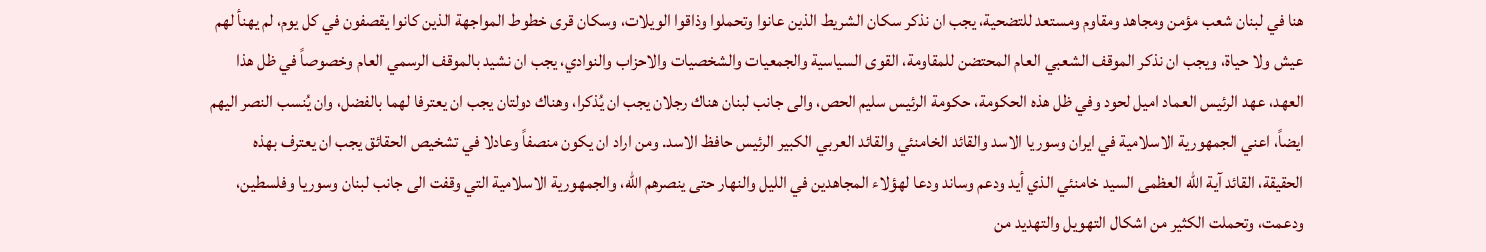هنا في لبنان شعب مؤمن ومجاهد ومقاوم ومستعد للتضحية، يجب ان نذكر سكان الشريط الذين عانوا وتحملوا وذاقوا الويلات، وسكان قرى خطوط المواجهة الذين كانوا يقصفون في كل يوم، لم يهنأ لهم عيش ولا حياة، ويجب ان نذكر الموقف الشعبي العام المحتضن للمقاومة، القوى السياسية والجمعيات والشخصيات والاحزاب والنوادي، يجب ان نشيد بالموقف الرسمي العام وخصوصاً في ظل هذا العهد، عهد الرئيس العماد اميل لحود وفي ظل هذه الحكومة، حكومة الرئيس سليم الحص، والى جانب لبنان هناك رجلان يجب ان يُذكرا، وهناك دولتان يجب ان يعترفا لهما بالفضل، وان يُنسب النصر اليهم ايضاً، اعني الجمهورية الاسلامية في ايران وسوريا الاسد والقائد الخامنئي والقائد العربي الكبير الرئيس حافظ الاسد. ومن اراد ان يكون منصفاً وعادلا في تشخيص الحقائق يجب ان يعترف بهذه الحقيقة، القائد آية الله العظمى السيد خامنئي الذي أيد ودعم وساند ودعا لهؤلاء المجاهدين في الليل والنهار حتى ينصرهم الله، والجمهورية الاسلامية التي وقفت الى جانب لبنان وسوريا وفلسطين، ودعمت، وتحملت الكثير من اشكال التهويل والتهديد من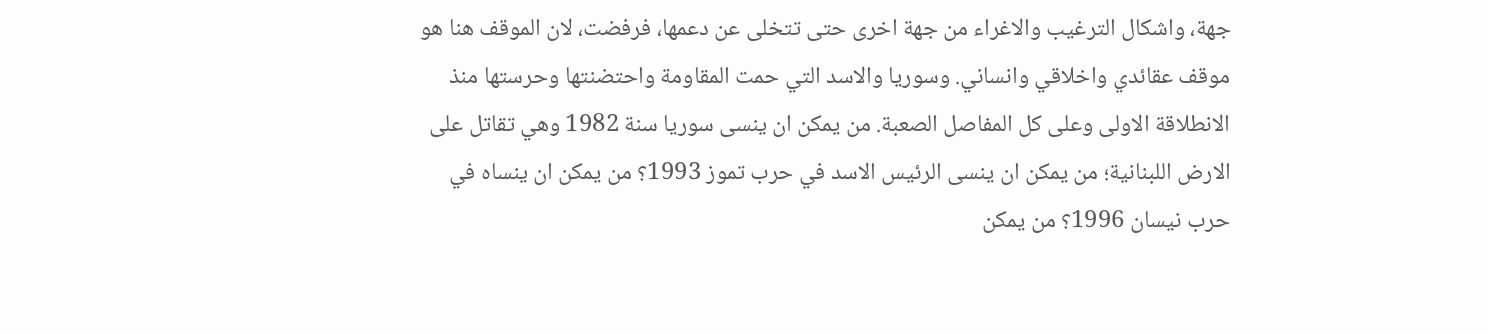جهة، واشكال الترغيب والاغراء من جهة اخرى حتى تتخلى عن دعمها، فرفضت، لان الموقف هنا هو موقف عقائدي واخلاقي وانساني. وسوريا والاسد التي حمت المقاومة واحتضنتها وحرستها منذ الانطلاقة الاولى وعلى كل المفاصل الصعبة. من يمكن ان ينسى سوريا سنة 1982 وهي تقاتل على الارض اللبنانية؛ من يمكن ان ينسى الرئيس الاسد في حرب تموز 1993؟ من يمكن ان ينساه في حرب نيسان 1996؟ من يمكن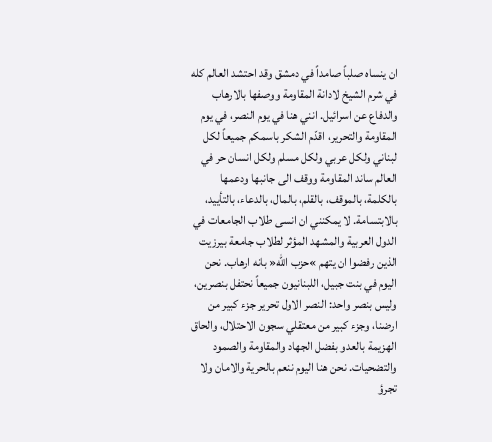ان ينساه صلباً صامداً في دمشق وقد احتشد العالم كله في شرم الشيخ لادانة المقاومة ووصفها بالارهاب والدفاع عن اسرائيل. انني هنا في يوم النصر، في يوم المقاومة والتحرير، اقدّم الشكر باسمكم جميعاً لكل لبناني ولكل عربي ولكل مسلم ولكل انسان حر في العالم ساند المقاومة ووقف الى جانبها ودعمها بالكلمة، بالموقف، بالقلم، بالمال، بالدعاء، بالتأييد، بالابتسامة. لا يمكنني ان انسى طلاب الجامعات في الدول العربية والمشهد المؤثر لطلاب جامعة بيرزيت الذين رفضوا ان يتهم »حزب الله« بانه ارهاب. نحن اليوم في بنت جبيل، اللبنانيون جميعاً نحتفل بنصرين، وليس بنصر واحد: النصر الاول تحرير جزء كبير من ارضنا، وجزء كبير من معتقلي سجون الاحتلال، والحاق الهزيمة بالعدو بفضل الجهاد والمقاومة والصمود والتضحيات. نحن هنا اليوم ننعم بالحرية والامان ولا تجرؤ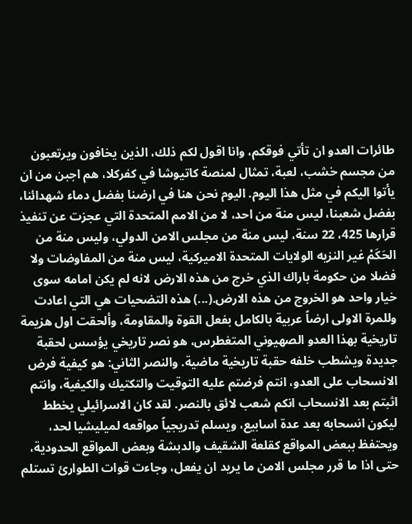طائرات العدو ان تأتي فوقكم، وانا اقول لكم ذلك، الذين يخافون ويرتعبون من مجسم خشب، لعبة، تمثال لمنصة كاتيوشا في كفركلا، هم اجبن من ان يأتوا اليكم في مثل هذا اليوم. اليوم نحن هنا في ارضنا بفضل دماء شهدائنا، بفضل شعبنا، ليس منة من احد، لا من الامم المتحدة التي عجزت عن تنفيذ قرارها 425، 22 سنة، ليس منة من مجلس الامن الدولي، وليس منة من الحَكَمْ غير النزيه الولايات المتحدة الاميركية، ليس منة من المفاوضات ولا فضلا من حكومة باراك الذي خرج من هذه الارض لانه لم يكن امامه سوى خيار واحد هو الخروج من هذه الارض.(...) هذه التضحيات هي التي اعادت وللمرة الاولى ارضاً عربية بالكامل بفعل القوة والمقاومة، وألحقت اول هزيمة تاريخية بهذا العدو الصهيوني المتغطرس، هو نصر تاريخي يؤسس لحقبة جديدة ويشطب خلفه حقبة تاريخية ماضية. والنصر الثاني: هو كيفية فرض الانسحاب على العدو، انتم فرضتم عليه التوقيت والتكتيك والكيفية، وانتم اثبتم بعد الانسحاب انكم شعب لائق بالنصر. لقد كان الاسرائيلي يخطط ليكون انسحابه بعد عدة اسابيع، ويسلم تدريجياً مواقعه لميليشيا لحد، ويحتفظ ببعض المواقع كقلعة الشقيف والدبشة وبعض المواقع الحدودية، حتى اذا ما قرر مجلس الامن ما يريد ان يفعل، وجاءت قوات الطوارئ تستلم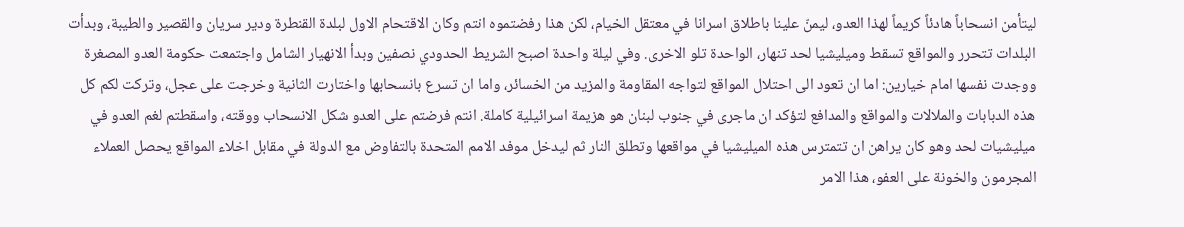ليتأمن انسحاباً هادئاً كريماً لهذا العدو، ليمنّ علينا باطلاق اسرانا في معتقل الخيام، لكن هذا رفضتموه انتم وكان الاقتحام الاول لبلدة القنطرة ودير سريان والقصير والطيبة، وبدأت البلدات تتحرر والمواقع تسقط وميليشيا لحد تنهار، الواحدة تلو الاخرى. وفي ليلة واحدة اصبح الشريط الحدودي نصفين وبدأ الانهيار الشامل واجتمعت حكومة العدو المصغرة ووجدت نفسها امام خيارين: اما ان تعود الى احتلال المواقع لتواجه المقاومة والمزيد من الخسائر، واما ان تسرع بانسحابها واختارت الثانية وخرجت على عجل، وتركت لكم كل هذه الدبابات والملالات والمواقع والمدافع لتؤكد ان ماجرى في جنوب لبنان هو هزيمة اسرائيلية كاملة. انتم فرضتم على العدو شكل الانسحاب ووقته، واسقطتم لغم العدو في ميليشيات لحد وهو كان يراهن ان تتمترس هذه الميليشيا في مواقعها وتطلق النار ثم ليدخل موفد الامم المتحدة بالتفاوض مع الدولة في مقابل اخلاء المواقع يحصل العملاء المجرمون والخونة على العفو، هذا الامر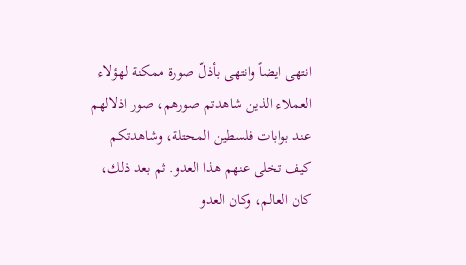انتهى ايضاً وانتهى بأذلّ صورة ممكنة لهؤلاء العملاء الذين شاهدتم صورهم، صور اذلالهم عند بوابات فلسطين المحتلة، وشاهدتكم كيف تخلى عنهم هذا العدو. ثم بعد ذلك، كان العالم، وكان العدو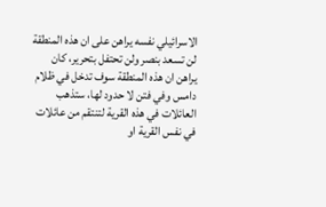الاسرائيلي نفسه يراهن على ان هذه المنطقة لن تسعد بنصر ولن تحتفل بتحرير، كان يراهن ان هذه المنطقة سوف تدخل في ظلام دامس وفي فتن لا حدود لها، ستذهب العائلات في هذه القرية لتنتقم من عائلات في نفس القرية او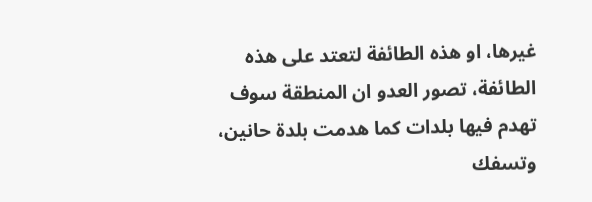غيرها، او هذه الطائفة لتعتد على هذه الطائفة، تصور العدو ان المنطقة سوف تهدم فيها بلدات كما هدمت بلدة حانين، وتسفك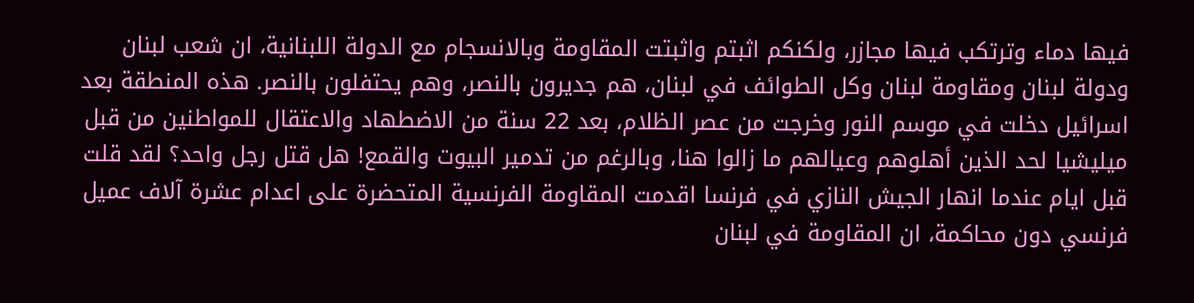فيها دماء وترتكب فيها مجازر، ولكنكم اثبتم واثبتت المقاومة وبالانسجام مع الدولة اللبنانية، ان شعب لبنان ودولة لبنان ومقاومة لبنان وكل الطوائف في لبنان، هم جديرون بالنصر، وهم يحتفلون بالنصر. هذه المنطقة بعد اسرائيل دخلت في موسم النور وخرجت من عصر الظلام، بعد 22 سنة من الاضطهاد والاعتقال للمواطنين من قبل ميليشيا لحد الذين أهلوهم وعيالهم ما زالوا هنا، وبالرغم من تدمير البيوت والقمع! هل قتل رجل واحد؟ لقد قلت قبل ايام عندما انهار الجيش النازي في فرنسا اقدمت المقاومة الفرنسية المتحضرة على اعدام عشرة آلاف عميل فرنسي دون محاكمة، ان المقاومة في لبنان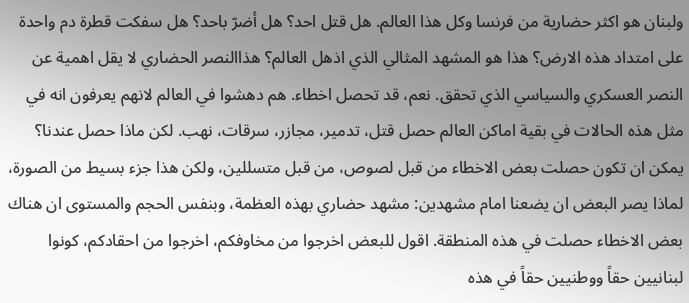ولبنان هو اكثر حضارية من فرنسا وكل هذا العالم. هل قتل احد؟ هل أضرّ باحد؟ هل سفكت قطرة دم واحدة على امتداد هذه الارض؟ هذا هو المشهد المثالي الذي اذهل العالم؟ هذاالنصر الحضاري لا يقل اهمية عن النصر العسكري والسياسي الذي تحقق. نعم، قد تحصل اخطاء. هم دهشوا في العالم لانهم يعرفون انه في مثل هذه الحالات في بقية اماكن العالم حصل قتل، تدمير، مجازر، سرقات، نهب. لكن ماذا حصل عندنا؟ يمكن ان تكون حصلت بعض الاخطاء من قبل لصوص، من قبل متسللين، ولكن هذا جزء بسيط من الصورة، لماذا يصر البعض ان يضعنا امام مشهدين: مشهد حضاري بهذه العظمة، وبنفس الحجم والمستوى ان هناك بعض الاخطاء حصلت في هذه المنطقة. اقول للبعض اخرجوا من مخاوفكم، اخرجوا من احقادكم، كونوا لبنانيين حقاً ووطنيين حقاً في هذه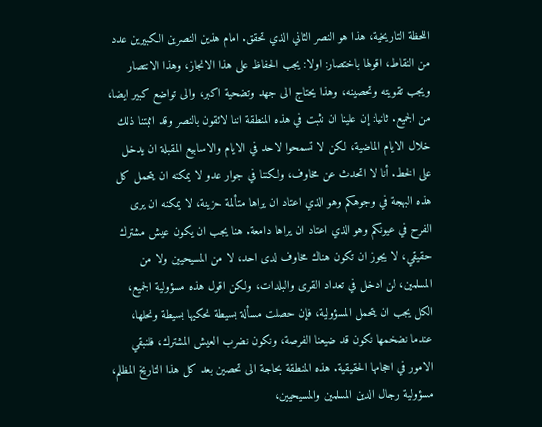اللحظة التاريخية، هذا هو النصر الثاني الذي تحقق. امام هذين النصرين الكبيرين عدد من النقاط، اقولها باختصار: اولا: يجب الحفاظ على هذا الانجاز، وهذا الانتصار ويجب تقويته وتحصينه، وهذا يحتاج الى جهد وتضحية اكبر، والى تواضع كبير ايضا، من الجميع. ثانيا: إن علينا ان نثبت في هذه المنطقة اننا لائقون بالنصر وقد اثبتنا ذلك خلال الايام الماضية، لكن لا تسمحوا لاحد في الايام والاسابيع المقبلة ان يدخل على الخط. أنا لا اتحدث عن مخاوف، ولكننا في جوار عدو لا يمكنه ان يتحمل كل هذه البهجة في وجوهكم وهو الذي اعتاد ان يراها متألمة حزينة، لا يمكنه ان يرى الفرح في عيونكم وهو الذي اعتاد ان يراها دامعة. هنا يجب ان يكون عيش مشترك حقيقي، لا يجوز ان تكون هناك مخاوف لدى احد، لا من المسيحيين ولا من المسلمين، لن ادخل في تعداد القرى والبلدات، ولكن اقول هذه مسؤولية الجميع، الكل يجب ان يتحمل المسؤولية، فإن حصلت مسألة بسيطة نحكيها بسيطة ونحلها، عندما نضخمها نكون قد ضيعنا الفرصة، ونكون نضرب العيش المشترك، فلنبقي الامور في احجامها الحقيقية. هذه المنطقة بحاجة الى تحصين بعد كل هذا التاريخ المظلم، مسؤولية رجال الدين المسلمين والمسيحيين،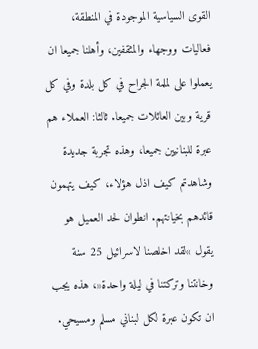القوى السياسية الموجودة في المنطقة، فعاليات ووجهاء والمثقفين، وأهلنا جميعا ان يعملوا على لملمة الجراح في كل بلدة وفي كل قرية وبين العائلات جميعا. ثالثا: العملاء هم عبرة للبنانيين جميعا، وهذه تجربة جديدة وشاهدتم كيف اذل هؤلاء، كيف يتهمون قائدهم بخيانتهم. انطوان لحد العميل هو يقول »لقد اخلصنا لاسرائيل 25 سنة وخانتنا وتركتنا في ليلة واحدة«، هذه يجب ان تكون عبرة لكل لبناني مسلم ومسيحي.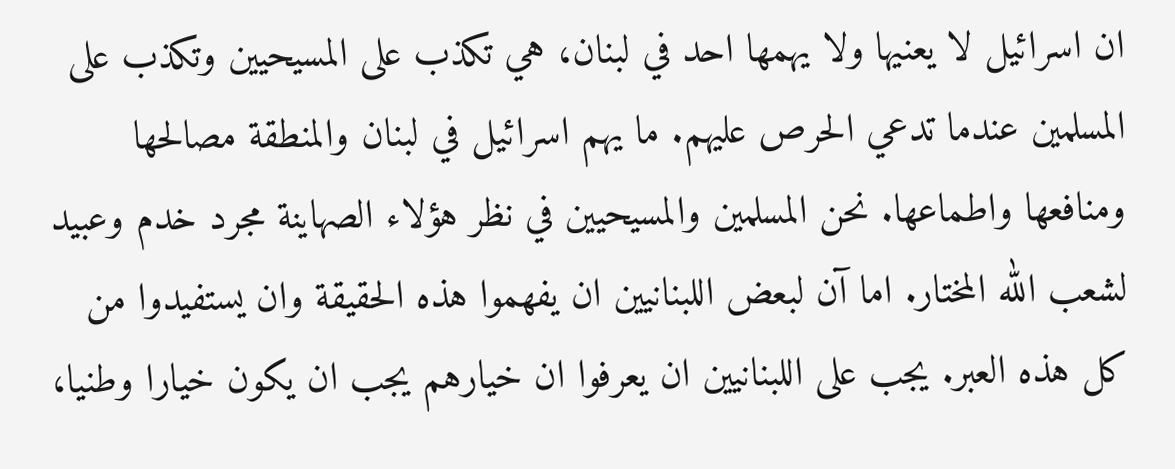ان اسرائيل لا يعنيها ولا يهمها احد في لبنان، هي تكذب على المسيحيين وتكذب على المسلمين عندما تدعي الحرص عليهم. ما يهم اسرائيل في لبنان والمنطقة مصالحها ومنافعها واطماعها. نحن المسلمين والمسيحيين في نظر هؤلاء الصهاينة مجرد خدم وعبيد لشعب الله المختار. اما آن لبعض اللبنانيين ان يفهموا هذه الحقيقة وان يستفيدوا من كل هذه العبر. يجب على اللبنانيين ان يعرفوا ان خيارهم يجب ان يكون خيارا وطنيا،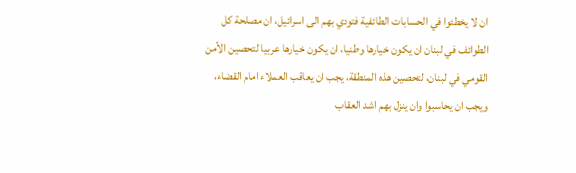ان لا يخطئوا في الحسابات الطائفية فتودي بهم الى اسرائيل، ان مصلحة كل الطوائف في لبنان ان يكون خيارها وطنيا، ان يكون خيارها عربيا لتحصين الأمن القومي في لبنان، لتحصين هذه المنطقة، يجب ان يعاقب العملاء امام القضاء، ويجب ان يحاسبوا وان ينزل بهم اشد العقاب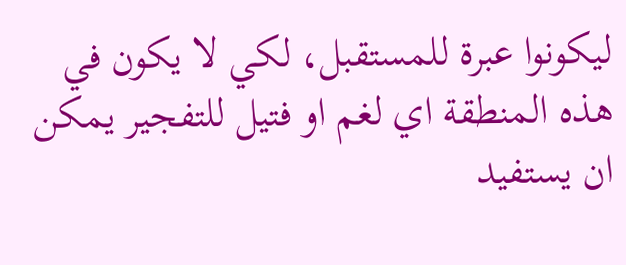ليكونوا عبرة للمستقبل، لكي لا يكون في هذه المنطقة اي لغم او فتيل للتفجير يمكن ان يستفيد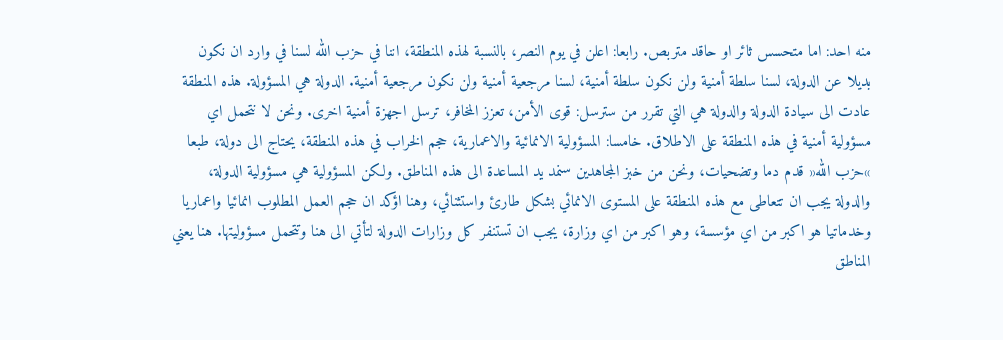منه احد: اما متحسس ثائر او حاقد متربص. رابعا: اعلن في يوم النصر، بالنسبة لهذه المنطقة، اننا في حزب الله لسنا في وارد ان نكون بديلا عن الدولة، لسنا سلطة أمنية ولن نكون سلطة أمنية، لسنا مرجعية أمنية ولن نكون مرجعية أمنية. الدولة هي المسؤولة. هذه المنطقة عادت الى سيادة الدولة والدولة هي التي تقرر من سترسل: قوى الأمن، تعزز المخافر، ترسل اجهزة أمنية اخرى. ونحن لا نتحمل اي مسؤولية أمنية في هذه المنطقة على الاطلاق. خامسا: المسؤولية الانمائية والاعمارية، حجم الخراب في هذه المنطقة، يحتاج الى دولة، طبعا »حزب الله« قدم دما وتضحيات، ونحن من خبز المجاهدين سنمد يد المساعدة الى هذه المناطق. ولكن المسؤولية هي مسؤولية الدولة، والدولة يجب ان تتعاطى مع هذه المنطقة على المستوى الانمائي بشكل طارئ واستثنائي، وهنا اؤكد ان حجم العمل المطلوب انمائيا واعماريا وخدماتيا هو اكبر من اي مؤسسة، وهو اكبر من اي وزارة، يجب ان تستنفر كل وزارات الدولة لتأتي الى هنا وتتحمل مسؤوليتها. هنا يعني المناطق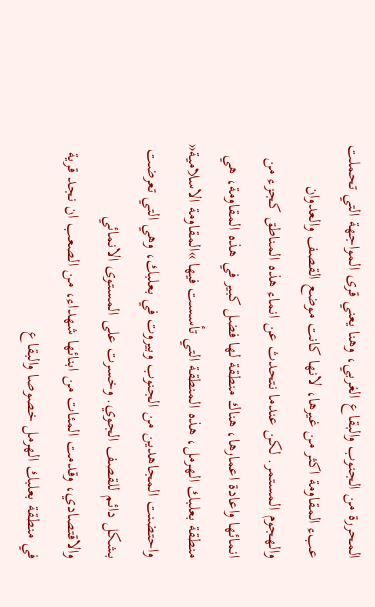المحررة من الجنوب والبقاع الغربي، وهنا يعني قرى المواجهة التي تحملت عبء المقاومة اكثر من غيرها، لانها كانت موضع القصف والعدوان والهجوم المستمر. لكن عندما نتحدث عن انماء هذه المناطق كجزء من انمائها واعادة اعمارها، هناك منطقة لها فضل كبير في هذه المقاومة، هي منطقة بعلبك الهرمل، هذه المنطقة التي تأسست فيها »المقاومة الاسلامية« واحتضنت المجاهدين من الجنوب وبيروت في بعلبك، وهي التي تعرضت بشكل دائم للقصف الجوي. وخسرت على المستوى الانمائي والاقتصادي، وقدمت المئات من ابنائها شهداء، من الصعب ان نجد قرية في منطقة بعلبك الهرمل خصوصا والبقاع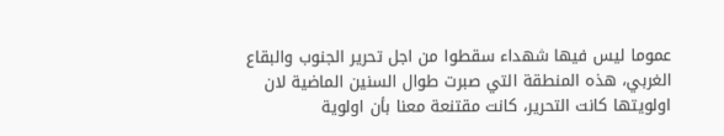عموما ليس فيها شهداء سقطوا من اجل تحرير الجنوب والبقاع الغربي، هذه المنطقة التي صبرت طوال السنين الماضية لان اولويتها كانت التحرير، كانت مقتنعة معنا بأن اولوية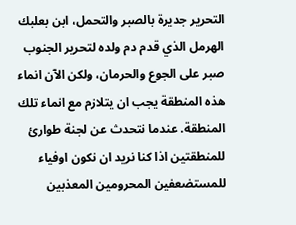التحرير جديرة بالصبر والتحمل، ابن بعلبك الهرمل الذي قدم دم ولده لتحرير الجنوب صبر على الجوع والحرمان، ولكن الآن انماء هذه المنطقة يجب ان يتلازم مع انماء تلك المنطقة. عندما نتحدث عن لجنة طوارئ للمنطقتين اذا كنا نريد ان نكون اوفياء للمستضعفين المحرومين المعذبين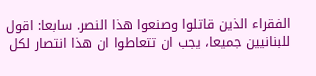الفقراء الذين قاتلوا وصنعوا هذا النصر. سابعا: اقول للبنانيين جميعا، يجب ان تتعاطوا ان هذا انتصار لكل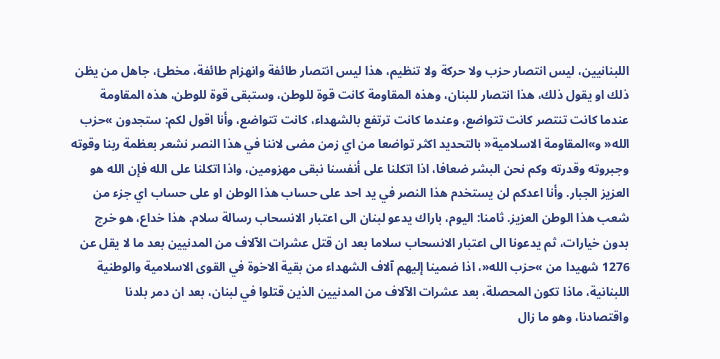اللبنانيين، ليس انتصار حزب ولا حركة ولا تنظيم، هذا ليس انتصار طائفة وانهزام طائفة، مخطئ، جاهل من يظن ذلك او يقول ذلك، هذا انتصار للبنان، وهذه المقاومة كانت قوة للوطن، وستبقى قوة للوطن، هذه المقاومة عندما كانت تنتصر كانت تتواضع، وعندما كانت ترتفع بالشهداء، كانت تتواضع، وأنا اقول لكم: ستجدون »حزب الله« و»المقاومة الاسلامية« بالتحديد اكثر تواضعا من اي زمن مضى لاننا في هذا النصر نشعر بعظمة ربنا وقوته وجبروته وقدرته وكم نحن البشر ضعافا، اذا اتكلنا على أنفسنا نبقى مهزومين، واذا اتكلنا على الله فإن الله هو العزيز الجبار. وأنا اعدكم لن يستخدم هذا النصر في يد احد على حساب هذا الوطن او على حساب اي جزء من شعب هذا الوطن العزيز. ثامنا: اليوم، باراك يدعو لبنان الى اعتبار الانسحاب رسالة سلام. هذا خداع، هو خرج بدون خيارات، ثم يدعونا الى اعتبار الانسحاب سلاما بعد ان قتل عشرات الآلاف من المدنيين بعد ما لا يقل عن 1276 شهيدا من »حزب الله«، اذا ضمينا إليهم آلاف الشهداء من بقية الاخوة في القوى الاسلامية والوطنية اللبنانية، ماذا تكون المحصلة، بعد عشرات الآلاف من المدنيين الذين قتلوا في لبنان، بعد ان دمر بلدنا واقتصادنا، وهو ما زال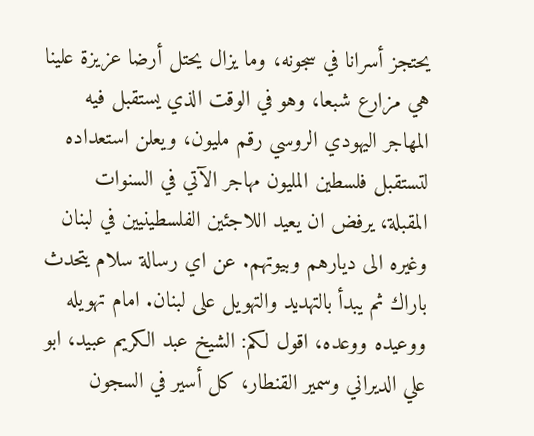يحتجز أسرانا في سجونه، وما يزال يحتل أرضا عزيزة علينا هي مزارع شبعا، وهو في الوقت الذي يستقبل فيه المهاجر اليهودي الروسي رقم مليون، ويعلن استعداده لتستقبل فلسطين المليون مهاجر الآتي في السنوات المقبلة، يرفض ان يعيد اللاجئين الفلسطينيين في لبنان وغيره الى ديارهم وبيوتهم. عن اي رسالة سلام يتحدث باراك ثم يبدأ بالتهديد والتهويل على لبنان. امام تهويله ووعيده ووعده، اقول لكم: الشيخ عبد الكريم عبيد، ابو علي الديراني وسمير القنطار، كل أسير في السجون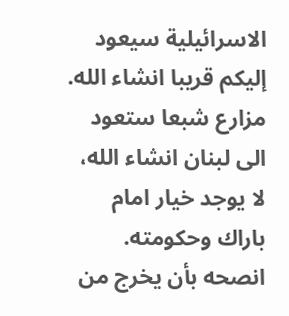الاسرائيلية سيعود إليكم قريبا انشاء الله. مزارع شبعا ستعود الى لبنان انشاء الله، لا يوجد خيار امام باراك وحكومته. انصحه بأن يخرج من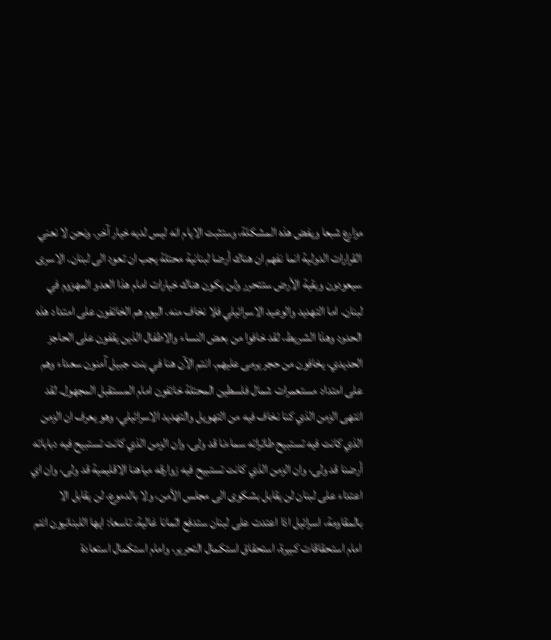مزارع شبعا ويفض هذه المشكلة، وستثبت الايام انه ليس لديه خيار آخر. ونحن لا نعني القرارات الدولية انما نفهم ان هناك أرضا لبنانية محتلة يجب ان تعود الى لبنان. الاسرى سيعودون وبقية الأرض ستتحرر ولن يكون هناك خيارات امام هذا العدو المهزوم في لبنان. اما التهديد والوعيد الاسرائيلي فلا نخاف منه. اليوم هم الخائفون على امتداد هذه الحدود وهذا الشريط، لقد خافوا من بعض النساء والاطفال الذين يقفون على الحاجز الحديدي، يخافون من حجر يرمى عليهم. انتم الآن هنا في بنت جبيل آمنون سعداء وهم على امتداد مستعمرات شمال فلسطين المحتلة خائفون امام المستقبل المجهول. لقد انتهى الزمن الذي كنا نخاف فيه من التهويل والتهديد الاسرائيلي، وهو يعرف ان الزمن الذي كانت فيه تستبيح طائراته سماءنا قد ولى، وان الزمن الذي كانت تستبيح فيه دباباته أرضنا قد ولى، وان الزمن الذي كانت تستبيح فيه زوارقه مياهنا الاقليمية قد ولى، وان اي اعتداء على لبنان لن يقابل بشكوى الى مجلس الأمن، ولا بالدموع، لن يقابل الا بالمقاومة، اسرائيل اذا اعتدت على لبنان ستدفع اثمانا غالية. تاسعا: ايها اللبنانيون انتم امام استحقاقات كبيرة، استحقاق استكمال التحرير، وامام استكمال استعادة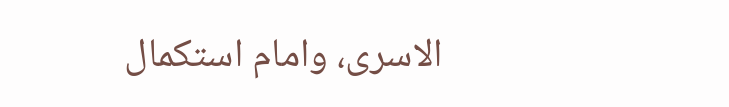الاسرى، وامام استكمال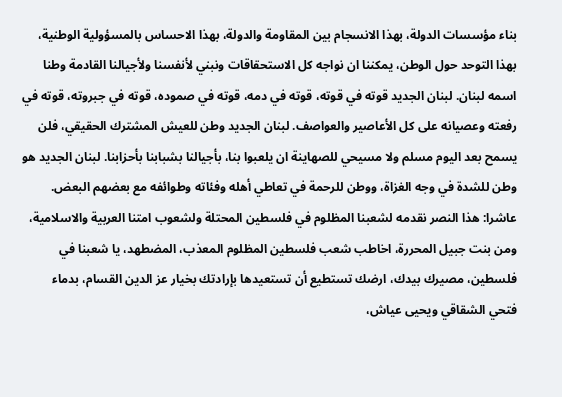بناء مؤسسات الدولة، بهذا الانسجام بين المقاومة والدولة، بهذا الاحساس بالمسؤولية الوطنية، بهذا التوحد حول الوطن، يمكننا ان نواجه كل الاستحقاقات ونبني لأنفسنا ولأجيالنا القادمة وطنا اسمه لبنان. لبنان الجديد قوته في قوته، قوته في دمه، قوته في صموده، قوته في جبروته، قوته في رفعته وعصيانه على كل الأعاصير والعواصف. لبنان الجديد وطن للعيش المشترك الحقيقي، فلن يسمح بعد اليوم مسلم ولا مسيحي للصهاينة ان يلعبوا بنا، بأجيالنا بشبابنا بأحزابنا. لبنان الجديد هو وطن للشدة في وجه الغزاة، ووطن للرحمة في تعاطي أهله وفئاته وطوائفه مع بعضهم البعض. عاشرا: هذا النصر نقدمه لشعبنا المظلوم في فلسطين المحتلة ولشعوب امتنا العربية والاسلامية، ومن بنت جبيل المحررة، اخاطب شعب فلسطين المظلوم المعذب، المضطهد، يا شعبنا في فلسطين، مصيرك بيدك، ارضك تستطيع أن تستعيدها بإرادتك بخيار عز الدين القسام، بدماء فتحي الشقاقي ويحيى عياش،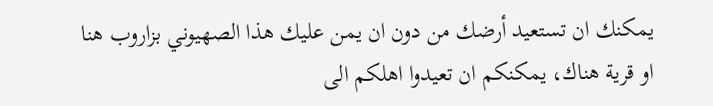يمكنك ان تستعيد أرضك من دون ان يمن عليك هذا الصهيوني بزاروب هنا او قرية هناك، يمكنكم ان تعيدوا اهلكم الى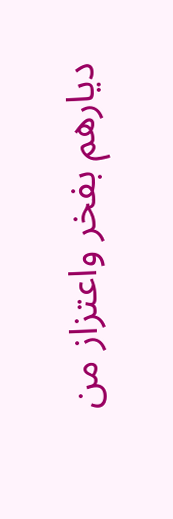ديارهم بفخر واعتزاز من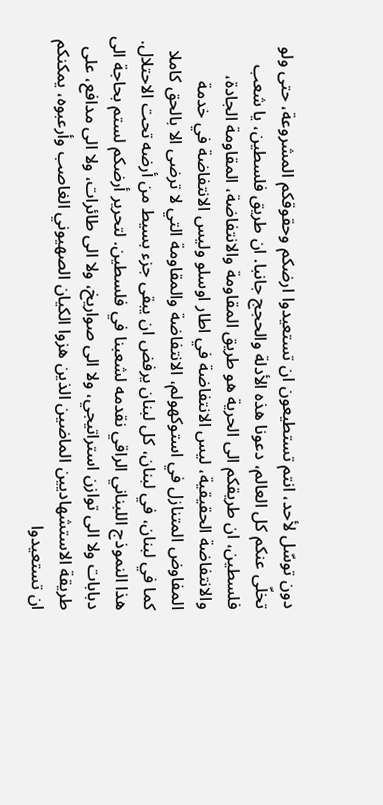دون توسّل لأحد، انتم تستطيعون ان تستعيدوا ارضكم وحقوقكم المشروعة، حتى ولو تخلّى عنكم كل العالم، دعونا هذه الأدلة والحجج جانبا. ان طريق فلسطين، يا شعب فلسطين، ان طريقكم الى الحرية هو طريق المقاومة والانتفاضة، المقاومة الجادة، والانتفاضة الحقيقية، ليس الانتفاضة في اطار اوسلو وليس الانتفاضة في خدمة المفاوض المتنازل في استوكهولم، الانتفاضة والمقاومة التي لا ترضى الا بالحق كاملا كما في لبنان، في لبنان، كل لبنان يرفض ان يبقى جزء بسيط من أرضه تحت الاحتلال. هذا النموذج اللبناني الراقي نقدمه لشعبنا في فلسطين. لتحرير أرضكم لستم بحاجة الى دبابات ولا الى توازن استراتيجي، ولا الى صواريخ، ولا الى طائرات، ولا الى مدافع، على طريقة الاستشهاديين الماضين الذين هزوا الكيان الصهيوني الغاصب وأرعبوه، يمكنكم ان تستعيدوا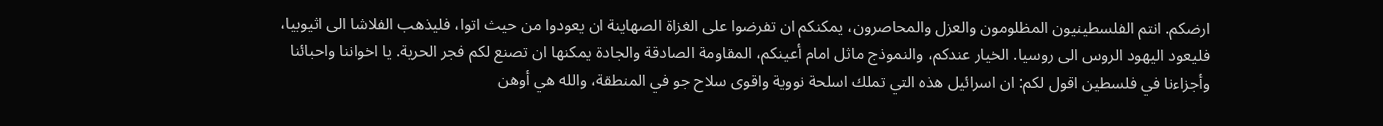ارضكم. انتم الفلسطينيون المظلومون والعزل والمحاصرون، يمكنكم ان تفرضوا على الغزاة الصهاينة ان يعودوا من حيث اتوا، فليذهب الفلاشا الى اثيوبيا، فليعود اليهود الروس الى روسيا. الخيار عندكم، والنموذج ماثل امام أعينكم، المقاومة الصادقة والجادة يمكنها ان تصنع لكم فجر الحرية. يا اخواننا واحبائنا وأجزاءنا في فلسطين اقول لكم: ان اسرائيل هذه التي تملك اسلحة نووية واقوى سلاح جو في المنطقة، والله هي أوهن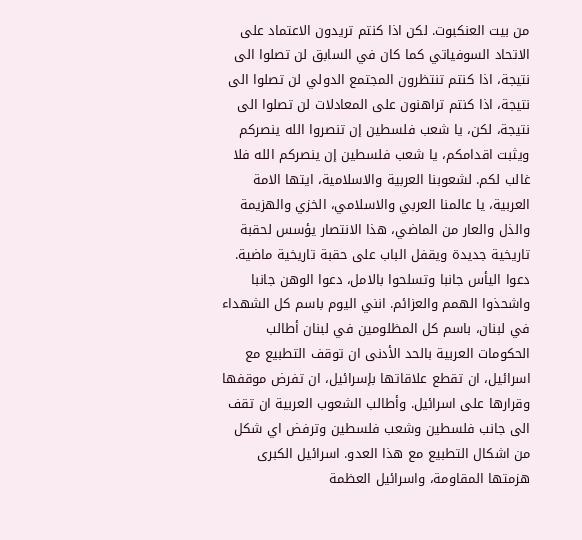من بيت العنكبوت. لكن اذا كنتم تريدون الاعتماد على الاتحاد السوفياتي كما كان في السابق لن تصلوا الى نتيجة، اذا كنتم تنتظرون المجتمع الدولي لن تصلوا الى نتيجة، اذا كنتم تراهنون على المعادلات لن تصلوا الى نتيجة، لكن، يا شعب فلسطين إن تنصروا الله ينصركم ويثبت اقدامكم، يا شعب فلسطين إن ينصركم الله فلا غالب لكم. لشعوبنا العربية والاسلامية، ايتها الامة العربية، يا عالمنا العربي والاسلامي، الخزي والهزيمة والذل والعار من الماضي، هذا الانتصار يؤسس لحقبة تاريخية جديدة ويقفل الباب على حقبة تاريخية ماضية. دعوا اليأس جانبا وتسلحوا بالامل، دعوا الوهن جانبا واشحذوا الهمم والعزائم. انني اليوم باسم كل الشهداء في لبنان، باسم كل المظلومين في لبنان أطالب الحكومات العربية بالحد الأدنى ان توقف التطبيع مع اسرائيل، ان تقطع علاقاتها بإسرائيل، ان تفرض موقفها وقرارها على اسرائيل. وأطالب الشعوب العربية ان تقف الى جانب فلسطين وشعب فلسطين وترفض اي شكل من اشكال التطبيع مع هذا العدو. اسرائيل الكبرى هزمتها المقاومة، واسرائيل العظمة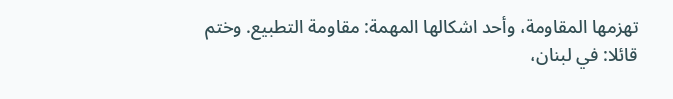تهزمها المقاومة، وأحد اشكالها المهمة: مقاومة التطبيع. وختم قائلا: في لبنان،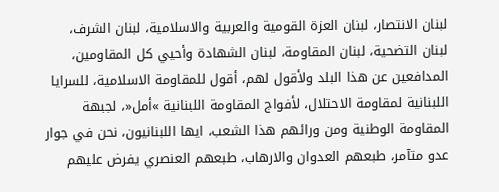لبنان الانتصار، لبنان العزة القومية والعربية والاسلامية، لبنان الشرف، لبنان التضحية، لبنان المقاومة، لبنان الشهادة وأحيي كل المقاومين، المدافعين عن هذا البلد ولأقول لهم، أقول للمقاومة الاسلامية، للسرايا اللبنانية لمقاومة الاحتلال، لأفواج المقاومة اللبنانية »أمل«، لجبهة المقاومة الوطنية ومن ورائهم هذا الشعب، ايها اللبنانيون، نحن في جوار عدو متآمر، طبعهم العدوان والارهاب، طبعهم العنصري يفرض عليهم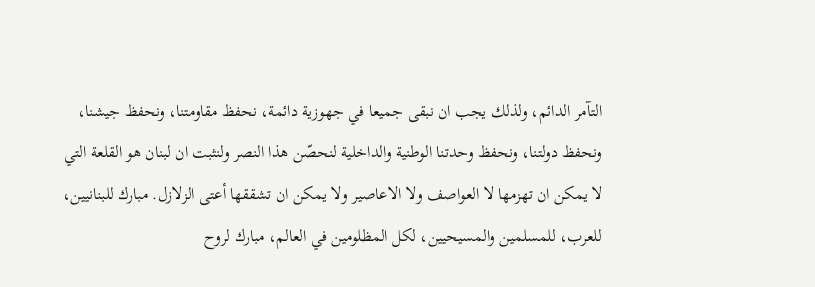التآمر الدائم، ولذلك يجب ان نبقى جميعا في جهوزية دائمة، نحفظ مقاومتنا، ونحفظ جيشنا، ونحفظ دولتنا، ونحفظ وحدتنا الوطنية والداخلية لنحصّن هذا النصر ولنثبت ان لبنان هو القلعة التي لا يمكن ان تهزمها لا العواصف ولا الاعاصير ولا يمكن ان تشققها أعتى الزلازل. مبارك للبنانيين، للعرب، للمسلمين والمسيحيين، لكل المظلومين في العالم، مبارك لروح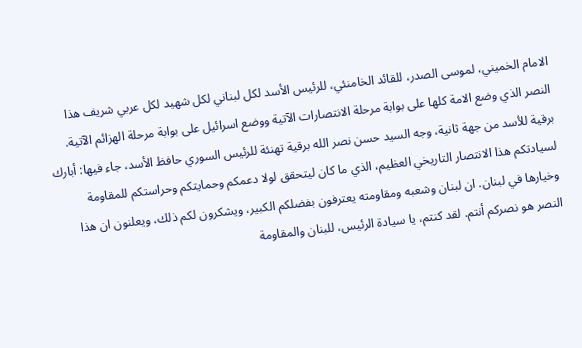الامام الخميني، لموسى الصدر، للقائد الخامنئي، للرئيس الأسد لكل لبناني لكل شهيد لكل عربي شريف هذا النصر الذي وضع الامة كلها على بوابة مرحلة الانتصارات الآتية ووضع اسرائيل على بوابة مرحلة الهزائم الآتية. برقية للأسد من جهة ثانية، وجه السيد حسن نصر الله برقية تهنئة للرئيس السوري حافظ الأسد، جاء فيها: أبارك لسيادتكم هذا الانتصار التاريخي العظيم، الذي ما كان ليتحقق لولا دعمكم وحمايتكم وحراستكم للمقاومة وخيارها في لبنان. ان لبنان وشعبه ومقاومته يعترفون بفضلكم الكبير، ويشكرون لكم ذلك، ويعلنون ان هذا النصر هو نصركم أنتم. لقد كنتم، يا سيادة الرئيس، للبنان والمقاومة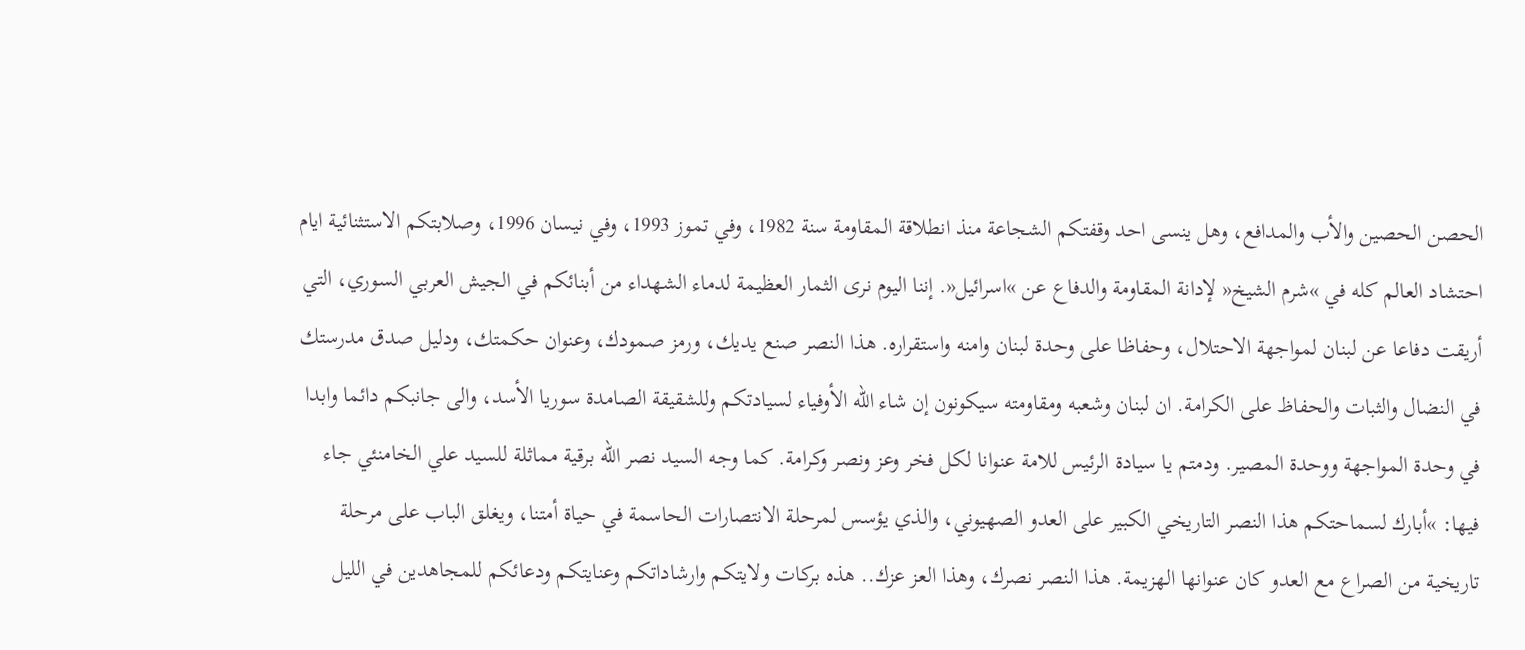الحصن الحصين والأب والمدافع، وهل ينسى احد وقفتكم الشجاعة منذ انطلاقة المقاومة سنة 1982، وفي تموز 1993، وفي نيسان 1996، وصلابتكم الاستثنائية ايام احتشاد العالم كله في »شرم الشيخ« لإدانة المقاومة والدفاع عن »اسرائيل«. إننا اليوم نرى الثمار العظيمة لدماء الشهداء من أبنائكم في الجيش العربي السوري، التي أريقت دفاعا عن لبنان لمواجهة الاحتلال، وحفاظا على وحدة لبنان وامنه واستقراره. هذا النصر صنع يديك، ورمز صمودك، وعنوان حكمتك، ودليل صدق مدرستك في النضال والثبات والحفاظ على الكرامة. ان لبنان وشعبه ومقاومته سيكونون إن شاء الله الأوفياء لسيادتكم وللشقيقة الصامدة سوريا الأسد، والى جانبكم دائما وابدا في وحدة المواجهة ووحدة المصير. ودمتم يا سيادة الرئيس للامة عنوانا لكل فخر وعز ونصر وكرامة. كما وجه السيد نصر الله برقية مماثلة للسيد علي الخامنئي جاء فيها: »أبارك لسماحتكم هذا النصر التاريخي الكبير على العدو الصهيوني، والذي يؤسس لمرحلة الانتصارات الحاسمة في حياة أمتنا، ويغلق الباب على مرحلة تاريخية من الصراع مع العدو كان عنوانها الهزيمة. هذا النصر نصرك، وهذا العز عزك.. هذه بركات ولايتكم وارشاداتكم وعنايتكم ودعائكم للمجاهدين في الليل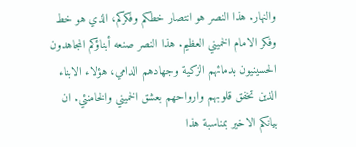والنهار. هذا النصر هو انتصار خطكم وفكركم، الذي هو خط وفكر الامام الخميني العظيم. هذا النصر صنعه أبناؤكم المجاهدون الحسينيون بدمائهم الزكية وجهادهم الدامي، هؤلاء الابناء الذين تخفق قلوبهم وارواحهم بعشق الخميني والخامنئي. ان بيانكم الاخير بمناسبة هذا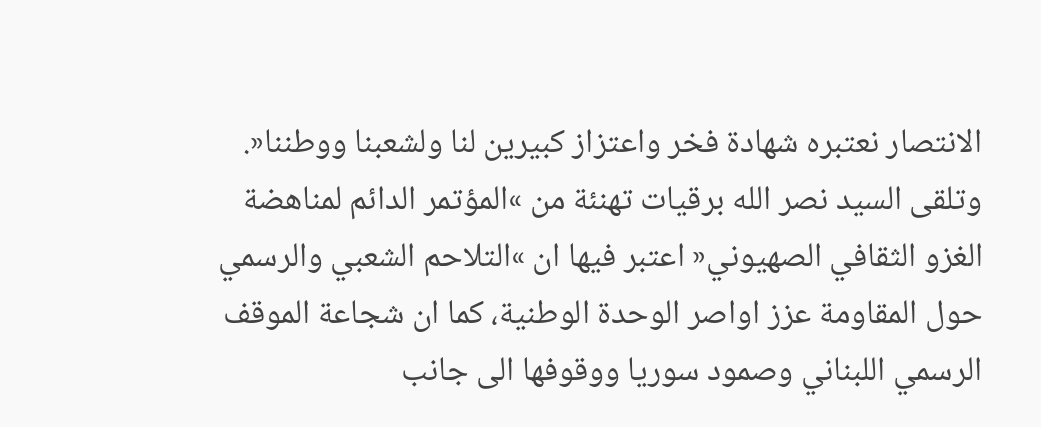الانتصار نعتبره شهادة فخر واعتزاز كبيرين لنا ولشعبنا ووطننا«. وتلقى السيد نصر الله برقيات تهنئة من »المؤتمر الدائم لمناهضة الغزو الثقافي الصهيوني« اعتبر فيها ان »التلاحم الشعبي والرسمي حول المقاومة عزز اواصر الوحدة الوطنية، كما ان شجاعة الموقف الرسمي اللبناني وصمود سوريا ووقوفها الى جانب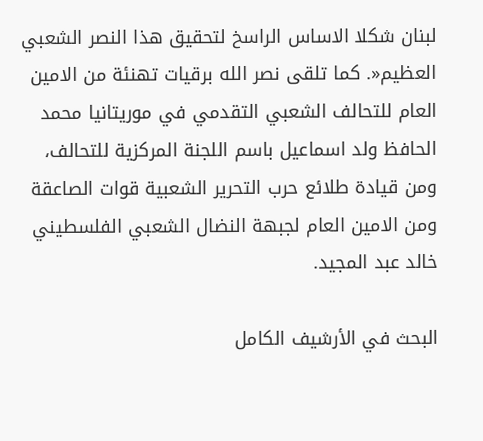لبنان شكلا الاساس الراسخ لتحقيق هذا النصر الشعبي العظيم«. كما تلقى نصر الله برقيات تهنئة من الامين العام للتحالف الشعبي التقدمي في موريتانيا محمد الحافظ ولد اسماعيل باسم اللجنة المركزية للتحالف، ومن قيادة طلائع حرب التحرير الشعبية قوات الصاعقة ومن الامين العام لجبهة النضال الشعبي الفلسطيني خالد عبد المجيد.

البحث في الأرشيف الكامل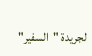لجريدة "السفير"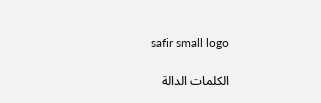safir small logo

الكلمات الدالة